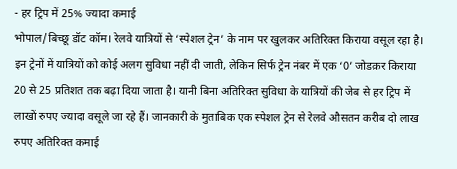- हर ट्रिप में 25% ज्यादा कमाई
भोपाल/बिच्छू डॉट कॉम। रेलवे यात्रियों से ‘स्पेशल ट्रेन’ के नाम पर खुलकर अतिरिक्त किराया वसूल रहा है। इन ट्रेनों में यात्रियों को कोई अलग सुविधा नहीं दी जाती, लेकिन सिर्फ ट्रेन नंबर में एक ‘0’ जोडक़र किराया 20 से 25 प्रतिशत तक बढ़ा दिया जाता है। यानी बिना अतिरिक्त सुविधा के यात्रियों की जेब से हर ट्रिप में लाखों रुपए ज्यादा वसूले जा रहे हैं। जानकारी के मुताबिक एक स्पेशल ट्रेन से रेलवे औसतन करीब दो लाख रुपए अतिरिक्त कमाई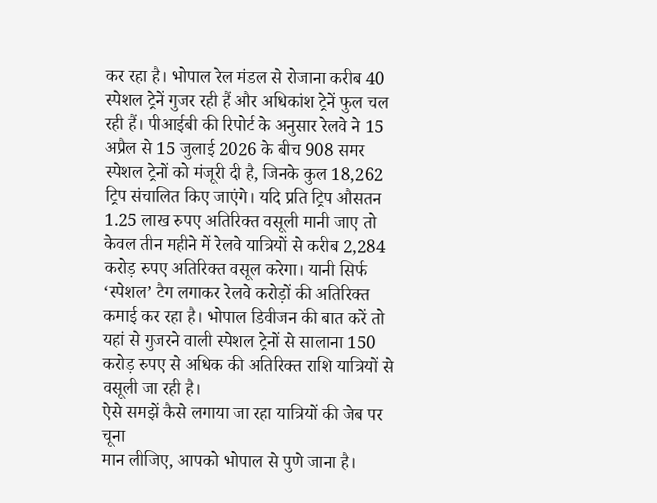कर रहा है। भोपाल रेल मंडल से रोजाना करीब 40 स्पेशल ट्रेनें गुजर रही हैं और अधिकांश ट्रेनें फुल चल रही हैं। पीआईबी की रिपोर्ट के अनुसार रेलवे ने 15 अप्रैल से 15 जुलाई 2026 के बीच 908 समर स्पेशल ट्रेनों को मंजूरी दी है, जिनके कुल 18,262 ट्रिप संचालित किए जाएंगे। यदि प्रति ट्रिप औसतन 1.25 लाख रुपए अतिरिक्त वसूली मानी जाए तो केवल तीन महीने में रेलवे यात्रियों से करीब 2,284 करोड़ रुपए अतिरिक्त वसूल करेगा। यानी सिर्फ ‘स्पेशल’ टैग लगाकर रेलवे करोड़ों की अतिरिक्त कमाई कर रहा है। भोपाल डिवीजन की बात करें तो यहां से गुजरने वाली स्पेशल ट्रेनों से सालाना 150 करोड़ रुपए से अधिक की अतिरिक्त राशि यात्रियों से वसूली जा रही है।
ऐसे समझें कैसे लगाया जा रहा यात्रियों की जेब पर चूना
मान लीजिए, आपको भोपाल से पुणे जाना है।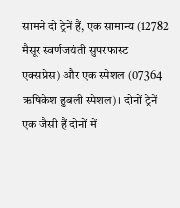सामने दो ट्रेनें हैं, एक सामान्य (12782 मैसूर स्वर्णजयंती सुपरफास्ट एक्सप्रेस) और एक स्पेशल (07364 ऋषिकेश हुबली स्पेशल)। दोनों ट्रेनें एक जैसी हैं दोनों में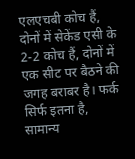एलएचबी कोच हैं, दोनों में सेकेंड एसी के 2-2 कोच हैं, दोनों में एक सीट पर बैठने की जगह बराबर है। फर्क सिर्फ इतना है, सामान्य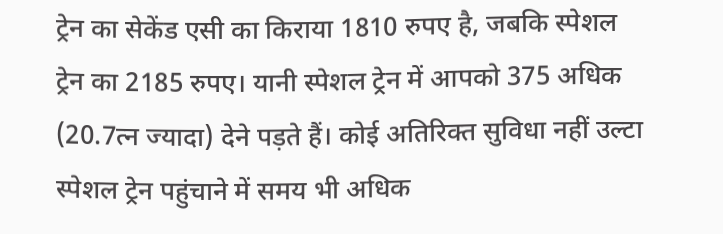ट्रेन का सेकेंड एसी का किराया 1810 रुपए है, जबकि स्पेशल ट्रेन का 2185 रुपए। यानी स्पेशल ट्रेन में आपको 375 अधिक (20.7त्न ज्यादा) देने पड़ते हैं। कोई अतिरिक्त सुविधा नहीं उल्टा स्पेशल ट्रेन पहुंचाने में समय भी अधिक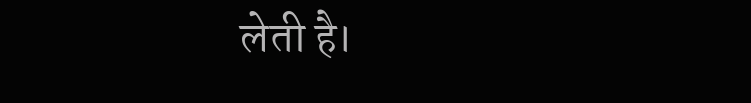लेती है।